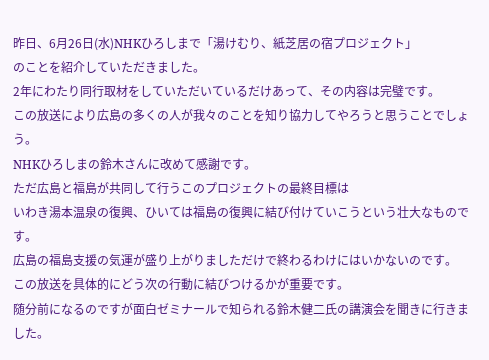昨日、6月26日(水)NHKひろしまで「湯けむり、紙芝居の宿プロジェクト」
のことを紹介していただきました。
2年にわたり同行取材をしていただいているだけあって、その内容は完璧です。
この放送により広島の多くの人が我々のことを知り協力してやろうと思うことでしょう。
NHKひろしまの鈴木さんに改めて感謝です。
ただ広島と福島が共同して行うこのプロジェクトの最終目標は
いわき湯本温泉の復興、ひいては福島の復興に結び付けていこうという壮大なものです。
広島の福島支援の気運が盛り上がりましただけで終わるわけにはいかないのです。
この放送を具体的にどう次の行動に結びつけるかが重要です。
随分前になるのですが面白ゼミナールで知られる鈴木健二氏の講演会を聞きに行きました。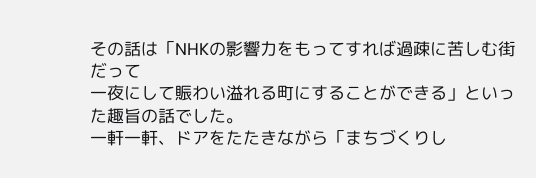その話は「NHKの影響力をもってすれば過疎に苦しむ街だって
一夜にして賑わい溢れる町にすることができる」といった趣旨の話でした。
一軒一軒、ドアをたたきながら「まちづくりし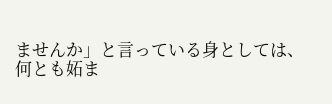ませんか」と言っている身としては、
何とも妬ま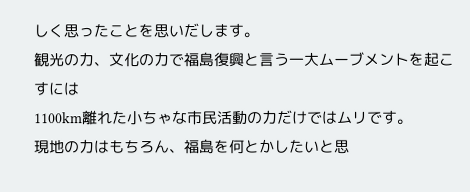しく思ったことを思いだします。
観光の力、文化の力で福島復興と言う一大ムーブメントを起こすには
1100km離れた小ちゃな市民活動の力だけではムリです。
現地の力はもちろん、福島を何とかしたいと思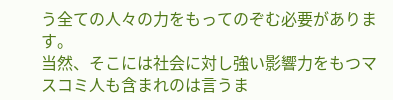う全ての人々の力をもってのぞむ必要があります。
当然、そこには社会に対し強い影響力をもつマスコミ人も含まれのは言うま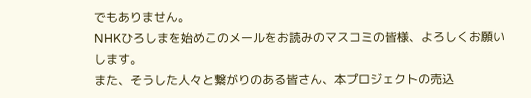でもありません。
NHKひろしまを始めこのメールをお読みのマスコミの皆様、よろしくお願いします。
また、そうした人々と繋がりのある皆さん、本プロジェクトの売込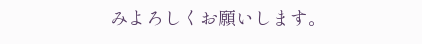みよろしくお願いします。